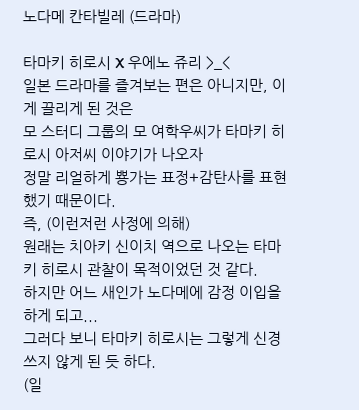노다메 칸타빌레 (드라마)

타마키 히로시 X 우에노 쥬리 >_<
일본 드라마를 즐겨보는 편은 아니지만, 이게 끌리게 된 것은
모 스터디 그룹의 모 여학우씨가 타마키 히로시 아저씨 이야기가 나오자
정말 리얼하게 뿅가는 표정+감탄사를 표현했기 때문이다.
즉, (이런저런 사정에 의해)
원래는 치아키 신이치 역으로 나오는 타마키 히로시 관찰이 목적이었던 것 같다.
하지만 어느 새인가 노다메에 감정 이입을 하게 되고...
그러다 보니 타마키 히로시는 그렇게 신경쓰지 않게 된 듯 하다.
(일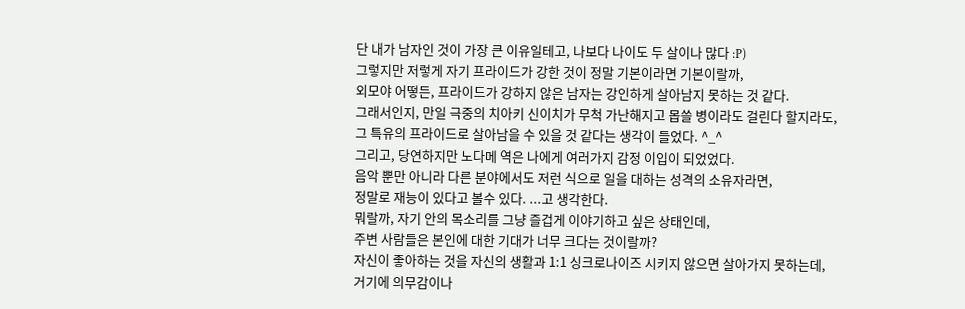단 내가 남자인 것이 가장 큰 이유일테고, 나보다 나이도 두 살이나 많다 :P)
그렇지만 저렇게 자기 프라이드가 강한 것이 정말 기본이라면 기본이랄까,
외모야 어떻든, 프라이드가 강하지 않은 남자는 강인하게 살아남지 못하는 것 같다.
그래서인지, 만일 극중의 치아키 신이치가 무척 가난해지고 몹쓸 병이라도 걸린다 할지라도,
그 특유의 프라이드로 살아남을 수 있을 것 같다는 생각이 들었다. ^_^
그리고, 당연하지만 노다메 역은 나에게 여러가지 감정 이입이 되었었다.
음악 뿐만 아니라 다른 분야에서도 저런 식으로 일을 대하는 성격의 소유자라면,
정말로 재능이 있다고 볼수 있다. ...고 생각한다.
뭐랄까, 자기 안의 목소리를 그냥 즐겁게 이야기하고 싶은 상태인데,
주변 사람들은 본인에 대한 기대가 너무 크다는 것이랄까?
자신이 좋아하는 것을 자신의 생활과 1:1 싱크로나이즈 시키지 않으면 살아가지 못하는데,
거기에 의무감이나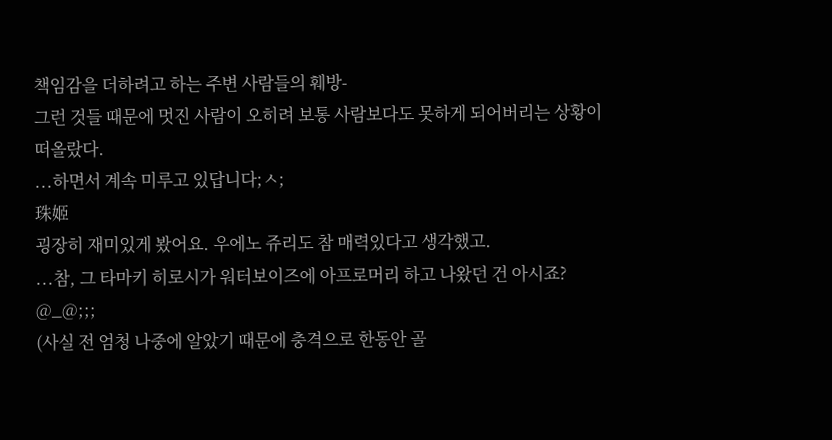책임감을 더하려고 하는 주변 사람들의 훼방-
그런 것들 때문에 멋진 사람이 오히려 보통 사람보다도 못하게 되어버리는 상황이 떠올랐다.
...하면서 계속 미루고 있답니다;ㅅ;
珠姬
굉장히 재미있게 봤어요. 우에노 쥬리도 참 매력있다고 생각했고.
...참, 그 타마키 히로시가 워터보이즈에 아프로머리 하고 나왔던 건 아시죠? @_@;;;
(사실 전 엄청 나중에 알았기 때문에 충격으로 한동안 골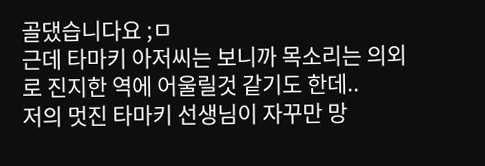골댔습니다요 ;ㅁ
근데 타마키 아저씨는 보니까 목소리는 의외로 진지한 역에 어울릴것 같기도 한데..
저의 멋진 타마키 선생님이 자꾸만 망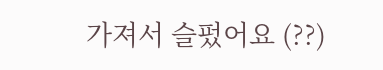가져서 슬펐어요 (??)